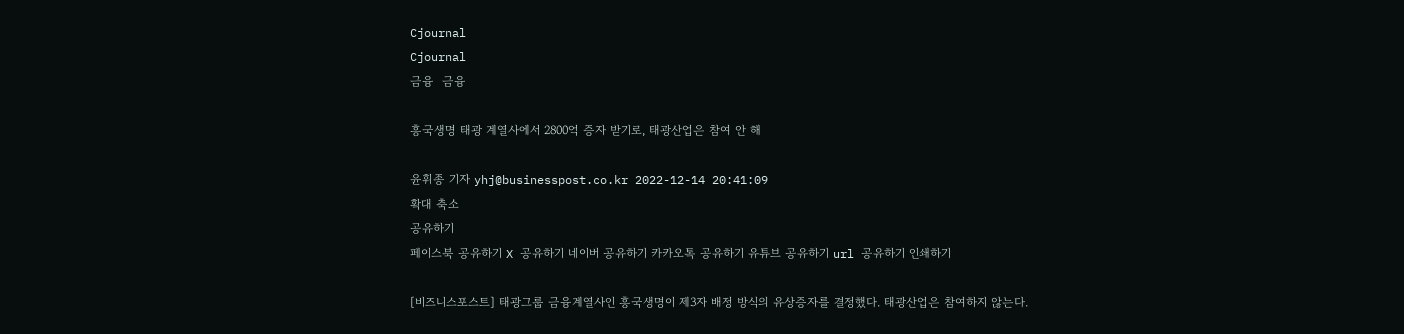Cjournal
Cjournal
금융  금융

흥국생명 태광 계열사에서 2800억 증자 받기로, 태광산업은 참여 안 해

윤휘종 기자 yhj@businesspost.co.kr 2022-12-14 20:41:09
확대 축소
공유하기
페이스북 공유하기 X 공유하기 네이버 공유하기 카카오톡 공유하기 유튜브 공유하기 url 공유하기 인쇄하기

[비즈니스포스트] 태광그룹 금융계열사인 흥국생명이 제3자 배정 방식의 유상증자를 결정했다. 태광산업은 참여하지 않는다.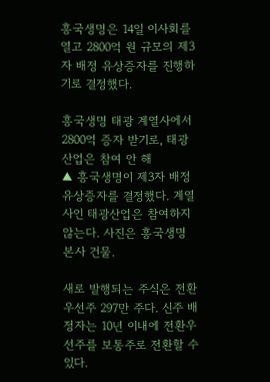흥국생명은 14일 이사회를 열고 2800억 원 규모의 제3자 배정 유상증자를 진행하기로 결정했다.

흥국생명 태광 계열사에서 2800억 증자 받기로, 태광산업은 참여 안 해
▲ 흥국생명이 제3자 배정 유상증자를 결정했다. 계열사인 태광산업은 참여하지 않는다. 사진은 흥국생명 본사 건물.

새로 발행되는 주식은 전환우선주 297만 주다. 신주 배정자는 10년 이내에 전환우선주를 보통주로 전환할 수 있다.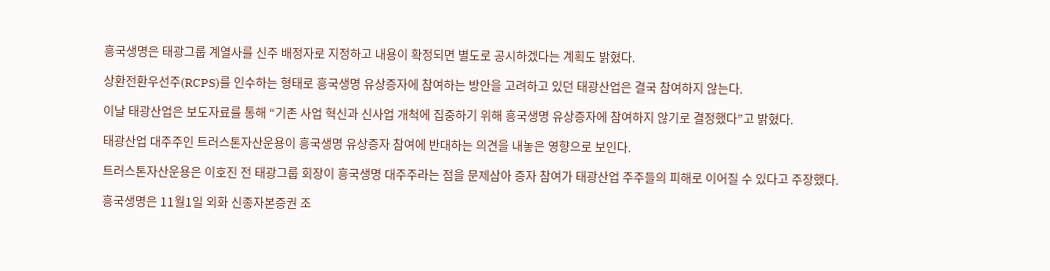흥국생명은 태광그룹 계열사를 신주 배정자로 지정하고 내용이 확정되면 별도로 공시하겠다는 계획도 밝혔다.

상환전환우선주(RCPS)를 인수하는 형태로 흥국생명 유상증자에 참여하는 방안을 고려하고 있던 태광산업은 결국 참여하지 않는다.

이날 태광산업은 보도자료를 통해 “기존 사업 혁신과 신사업 개척에 집중하기 위해 흥국생명 유상증자에 참여하지 않기로 결정했다”고 밝혔다.

태광산업 대주주인 트러스톤자산운용이 흥국생명 유상증자 참여에 반대하는 의견을 내놓은 영향으로 보인다.

트러스톤자산운용은 이호진 전 태광그룹 회장이 흥국생명 대주주라는 점을 문제삼아 증자 참여가 태광산업 주주들의 피해로 이어질 수 있다고 주장했다.

흥국생명은 11월1일 외화 신종자본증권 조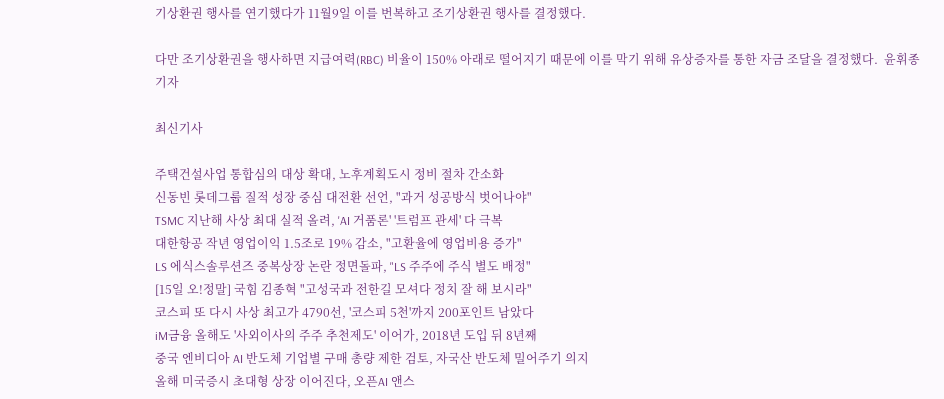기상환권 행사를 연기했다가 11월9일 이를 번복하고 조기상환권 행사를 결정했다.

다만 조기상환권을 행사하면 지급여력(RBC) 비율이 150% 아래로 떨어지기 때문에 이를 막기 위해 유상증자를 통한 자금 조달을 결정했다.  윤휘종 기자

최신기사

주택건설사업 통합심의 대상 확대, 노후계획도시 정비 절차 간소화
신동빈 롯데그룹 질적 성장 중심 대전환 선언, "과거 성공방식 벗어나야"
TSMC 지난해 사상 최대 실적 올려, 'AI 거품론' '트럼프 관세' 다 극복
대한항공 작년 영업이익 1.5조로 19% 감소, "고환율에 영업비용 증가"
LS 에식스솔루션즈 중복상장 논란 정면돌파, "LS 주주에 주식 별도 배정"
[15일 오!정말] 국힘 김종혁 "고성국과 전한길 모셔다 정치 잘 해 보시라"
코스피 또 다시 사상 최고가 4790선, '코스피 5천'까지 200포인트 남았다
iM금융 올해도 '사외이사의 주주 추천제도' 이어가, 2018년 도입 뒤 8년째
중국 엔비디아 AI 반도체 기업별 구매 총량 제한 검토, 자국산 반도체 밀어주기 의지
올해 미국증시 초대형 상장 이어진다, 오픈AI 앤스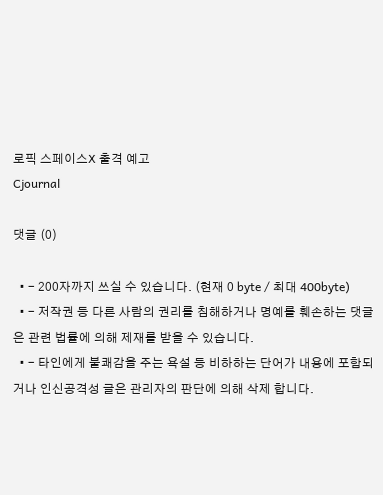로픽 스페이스X 출격 예고
Cjournal

댓글 (0)

  • - 200자까지 쓰실 수 있습니다. (현재 0 byte / 최대 400byte)
  • - 저작권 등 다른 사람의 권리를 침해하거나 명예를 훼손하는 댓글은 관련 법률에 의해 제재를 받을 수 있습니다.
  • - 타인에게 불쾌감을 주는 욕설 등 비하하는 단어가 내용에 포함되거나 인신공격성 글은 관리자의 판단에 의해 삭제 합니다.